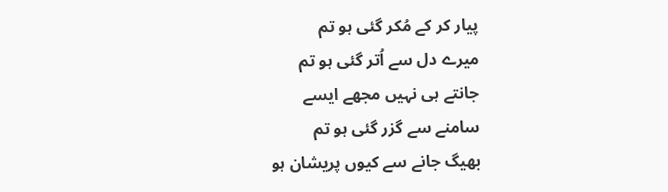پیار کر کے مُکر گئی ہو تم
میرے دل سے اُتر گئی ہو تم
جانتے ہی نہیں مجھے ایسے
سامنے سے گزر گئی ہو تم
بھیگ جانے سے کیوں پریشان ہو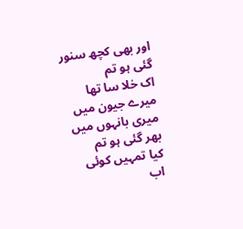اور بھی کچھ سنور گئی ہو تم
اک خلا سا تھا میرے جیون میں
میری بانہوں میں بھر گئی ہو تم
کیا تمہیں کوئی اب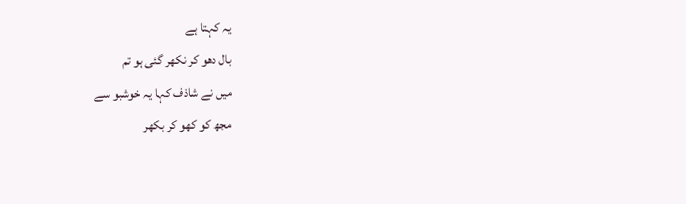یہ کہتا ہے
بال دھو کر نکھر گئی ہو تم
میں نے شاذف کہا یہ خوشبو سے
مجھ کو کھو کر بکھر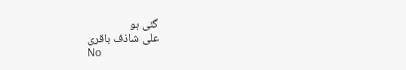گئی ہو
علی شاذف باقری
No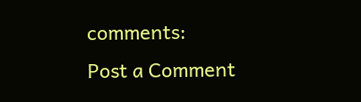comments:
Post a Comment